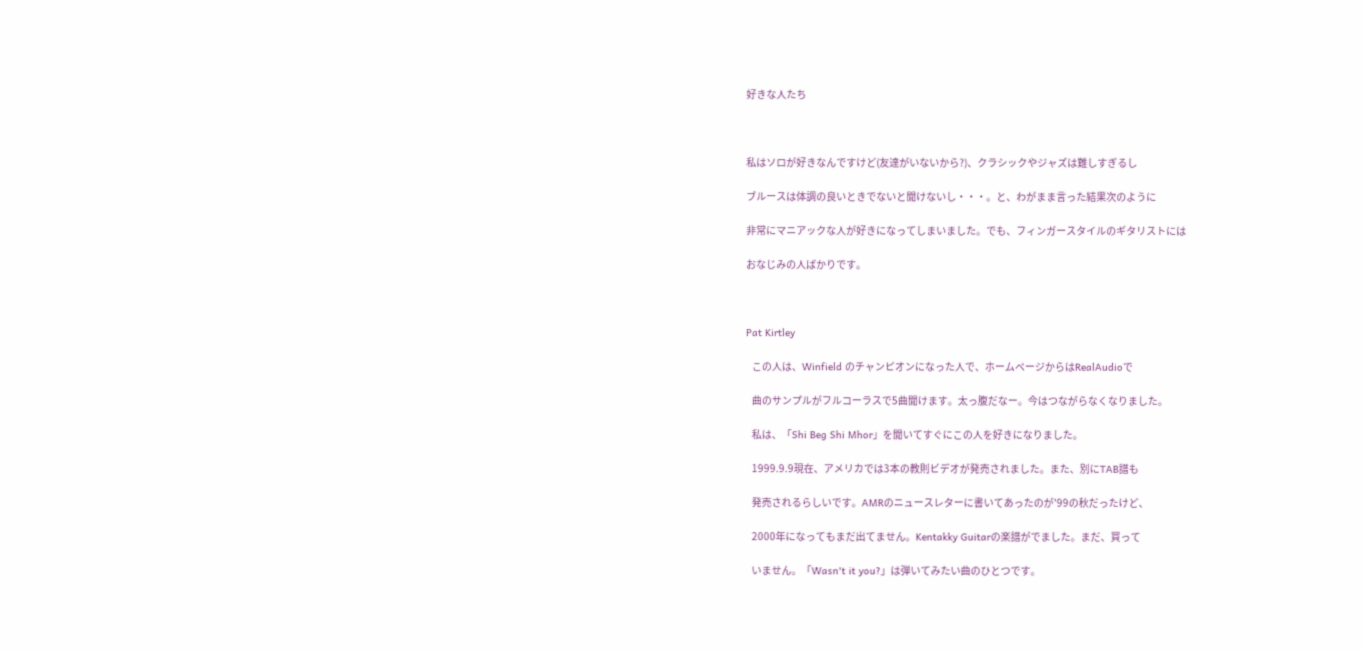好きな人たち



私はソロが好きなんですけど(友達がいないから?)、クラシックやジャズは難しすぎるし

ブルースは体調の良いときでないと聞けないし・・・。と、わがまま言った結果次のように

非常にマニアックな人が好きになってしまいました。でも、フィンガースタイルのギタリストには

おなじみの人ばかりです。



Pat Kirtley

   この人は、Winfield のチャンピオンになった人で、ホームページからはRealAudioで

   曲のサンプルがフルコーラスで5曲聞けます。太っ腹だなー。今はつながらなくなりました。

   私は、「Shi Beg Shi Mhor」を聞いてすぐにこの人を好きになりました。

   1999.9.9現在、アメリカでは3本の教則ビデオが発売されました。また、別にTAB譜も

   発売されるらしいです。AMRのニュースレターに書いてあったのが'99の秋だったけど、

   2000年になってもまだ出てません。Kentakky Guitarの楽譜がでました。まだ、買って

   いません。「Wasn't it you?」は弾いてみたい曲のひとつです。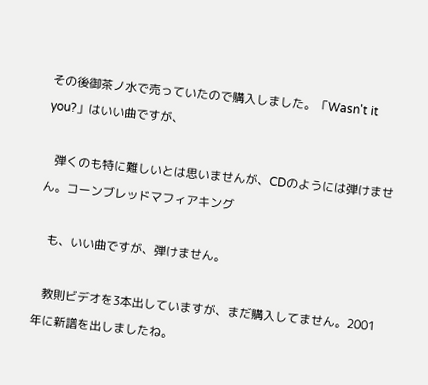その後御茶ノ水で売っていたので購入しました。「Wasn't it you?」はいい曲ですが、

   弾くのも特に難しいとは思いませんが、CDのようには弾けません。コーンブレッドマフィアキング

   も、いい曲ですが、弾けません。

   教則ビデオを3本出していますが、まだ購入してません。2001年に新譜を出しましたね。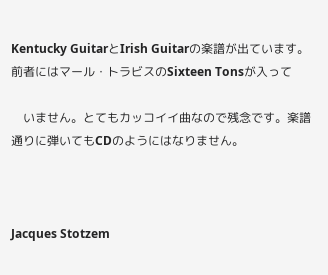Kentucky GuitarとIrish Guitarの楽譜が出ています。前者にはマール・トラビスのSixteen Tonsが入って

    いません。とてもカッコイイ曲なので残念です。楽譜通りに弾いてもCDのようにはなりません。



Jacques Stotzem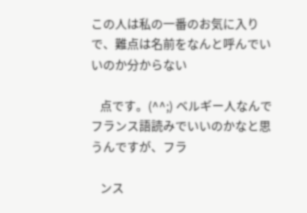この人は私の一番のお気に入りで、難点は名前をなんと呼んでいいのか分からない

   点です。(^^;) ベルギー人なんでフランス語読みでいいのかなと思うんですが、フラ

   ンス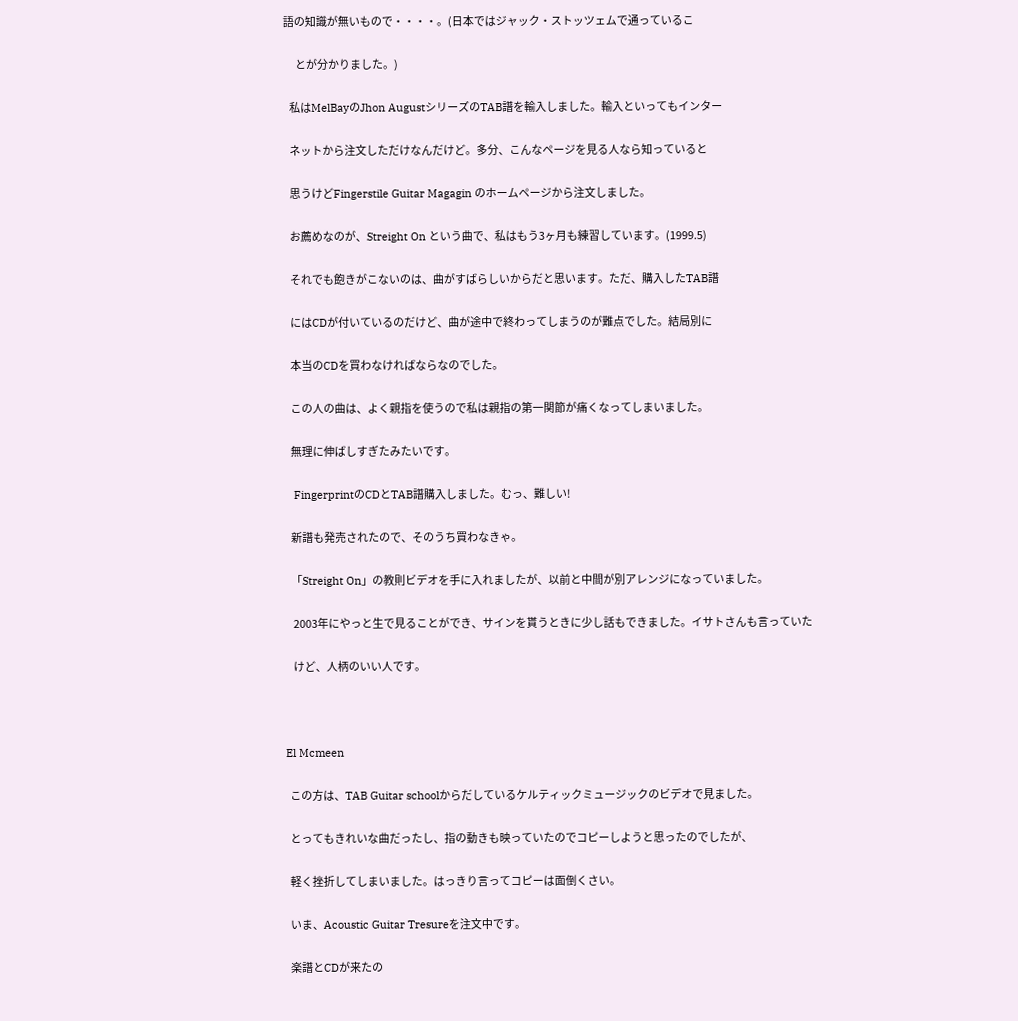語の知識が無いもので・・・・。(日本ではジャック・ストッツェムで通っているこ

      とが分かりました。)

   私はMelBayのJhon AugustシリーズのTAB譜を輸入しました。輸入といってもインター

   ネットから注文しただけなんだけど。多分、こんなページを見る人なら知っていると

   思うけどFingerstile Guitar Magagin のホームページから注文しました。

   お薦めなのが、Streight On という曲で、私はもう3ヶ月も練習しています。(1999.5)

   それでも飽きがこないのは、曲がすばらしいからだと思います。ただ、購入したTAB譜

   にはCDが付いているのだけど、曲が途中で終わってしまうのが難点でした。結局別に

   本当のCDを買わなければならなのでした。

   この人の曲は、よく親指を使うので私は親指の第一関節が痛くなってしまいました。

   無理に伸ばしすぎたみたいです。

   FingerprintのCDとTAB譜購入しました。むっ、難しい!

   新譜も発売されたので、そのうち買わなきゃ。

   「Streight On」の教則ビデオを手に入れましたが、以前と中間が別アレンジになっていました。

    2003年にやっと生で見ることができ、サインを貰うときに少し話もできました。イサトさんも言っていた

    けど、人柄のいい人です。



El Mcmeen

  この方は、TAB Guitar schoolからだしているケルティックミュージックのビデオで見ました。

  とってもきれいな曲だったし、指の動きも映っていたのでコピーしようと思ったのでしたが、

  軽く挫折してしまいました。はっきり言ってコピーは面倒くさい。

  いま、Acoustic Guitar Tresureを注文中です。

  楽譜とCDが来たの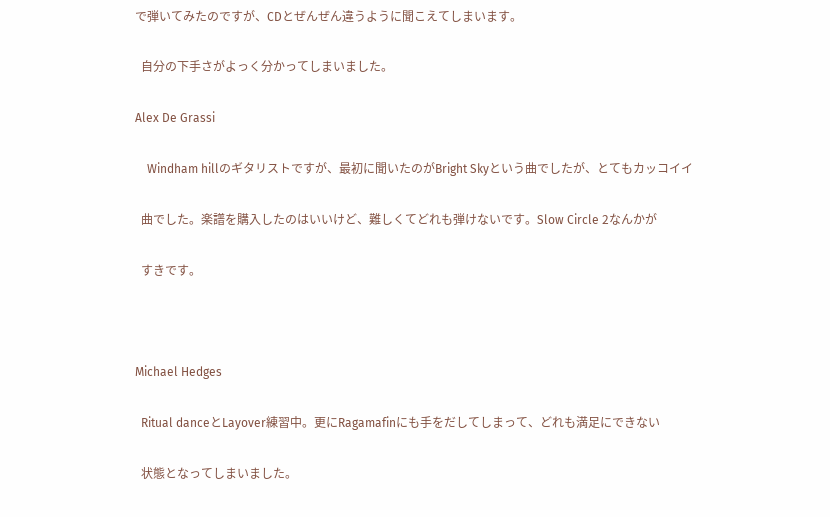で弾いてみたのですが、CDとぜんぜん違うように聞こえてしまいます。

  自分の下手さがよっく分かってしまいました。

Alex De Grassi

    Windham hillのギタリストですが、最初に聞いたのがBright Skyという曲でしたが、とてもカッコイイ

  曲でした。楽譜を購入したのはいいけど、難しくてどれも弾けないです。Slow Circle 2なんかが

  すきです。



Michael Hedges

  Ritual danceとLayover練習中。更にRagamafinにも手をだしてしまって、どれも満足にできない

  状態となってしまいました。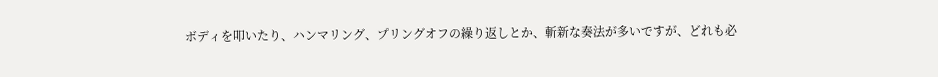ボディを叩いたり、ハンマリング、プリングオフの繰り返しとか、斬新な奏法が多いですが、どれも必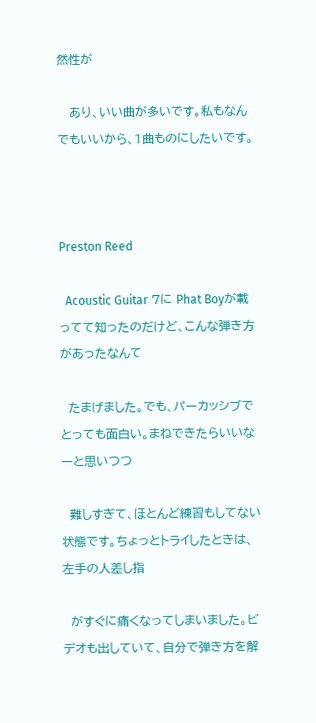然性が

   あり、いい曲が多いです。私もなんでもいいから、1曲ものにしたいです。



Preston Reed

  Acoustic Guitar 7に Phat Boyが載ってて知ったのだけど、こんな弾き方があったなんて

  たまげました。でも、パーカッシブでとっても面白い。まねできたらいいなーと思いつつ

  難しすぎて、ほとんど練習もしてない状態です。ちょっとトライしたときは、左手の人差し指

  がすぐに痛くなってしまいました。ビデオも出していて、自分で弾き方を解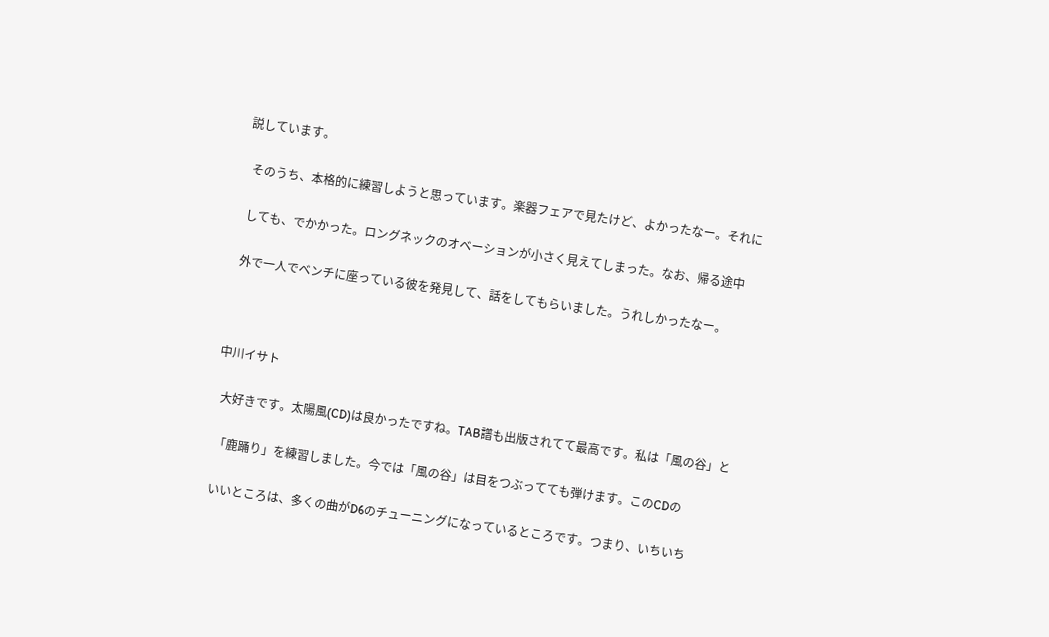説しています。

  そのうち、本格的に練習しようと思っています。楽器フェアで見たけど、よかったなー。それに

  しても、でかかった。ロングネックのオベーションが小さく見えてしまった。なお、帰る途中

  外で一人でベンチに座っている彼を発見して、話をしてもらいました。うれしかったなー。



中川イサト

  大好きです。太陽風(CD)は良かったですね。TAB譜も出版されてて最高です。私は「風の谷」と

  「鹿踊り」を練習しました。今では「風の谷」は目をつぶってても弾けます。このCDの

  いいところは、多くの曲がD6のチューニングになっているところです。つまり、いちいち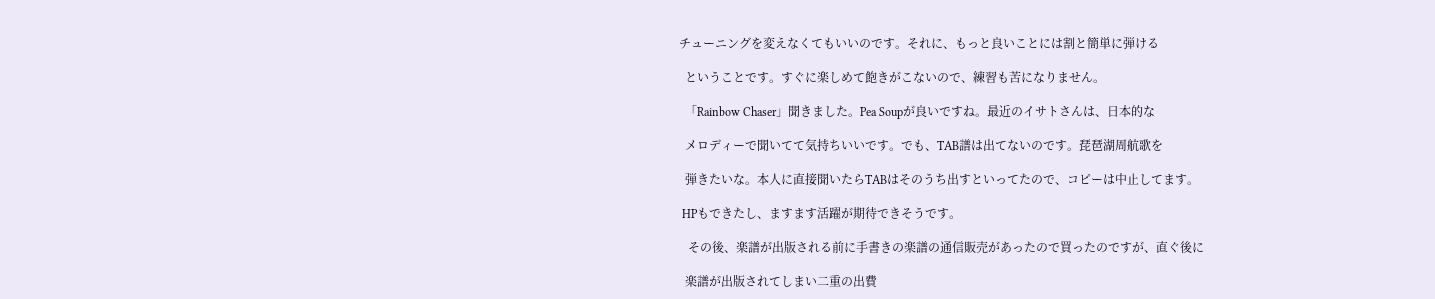チューニングを変えなくてもいいのです。それに、もっと良いことには割と簡単に弾ける

  ということです。すぐに楽しめて飽きがこないので、練習も苦になりません。

  「Rainbow Chaser」聞きました。Pea Soupが良いですね。最近のイサトさんは、日本的な

  メロディーで聞いてて気持ちいいです。でも、TAB譜は出てないのです。琵琶湖周航歌を

  弾きたいな。本人に直接聞いたらTABはそのうち出すといってたので、コピーは中止してます。

 HPもできたし、ますます活躍が期待できそうです。

   その後、楽譜が出版される前に手書きの楽譜の通信販売があったので買ったのですが、直ぐ後に

  楽譜が出版されてしまい二重の出費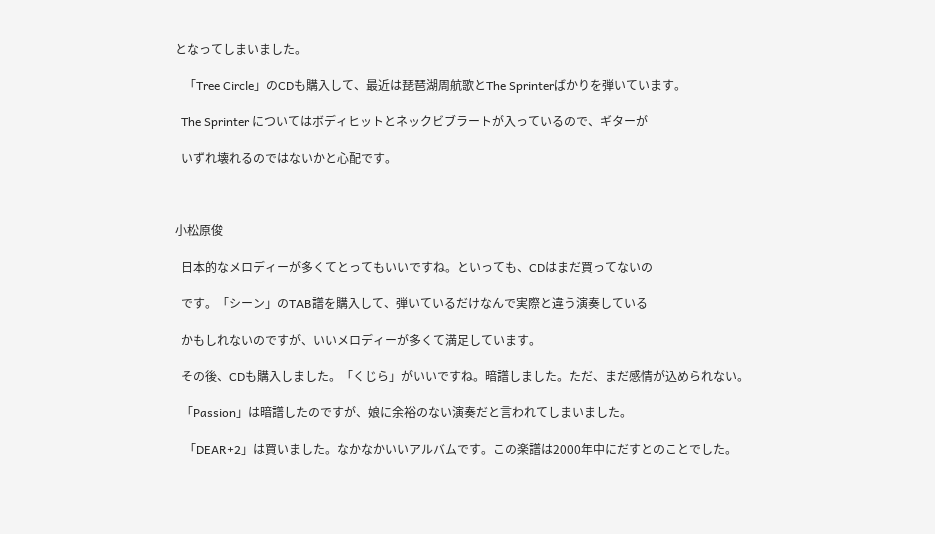となってしまいました。

   「Tree Circle」のCDも購入して、最近は琵琶湖周航歌とThe Sprinterばかりを弾いています。

  The Sprinter についてはボディヒットとネックビブラートが入っているので、ギターが

  いずれ壊れるのではないかと心配です。



小松原俊

  日本的なメロディーが多くてとってもいいですね。といっても、CDはまだ買ってないの

  です。「シーン」のTAB譜を購入して、弾いているだけなんで実際と違う演奏している

  かもしれないのですが、いいメロディーが多くて満足しています。

  その後、CDも購入しました。「くじら」がいいですね。暗譜しました。ただ、まだ感情が込められない。

  「Passion」は暗譜したのですが、娘に余裕のない演奏だと言われてしまいました。

   「DEAR+2」は買いました。なかなかいいアルバムです。この楽譜は2000年中にだすとのことでした。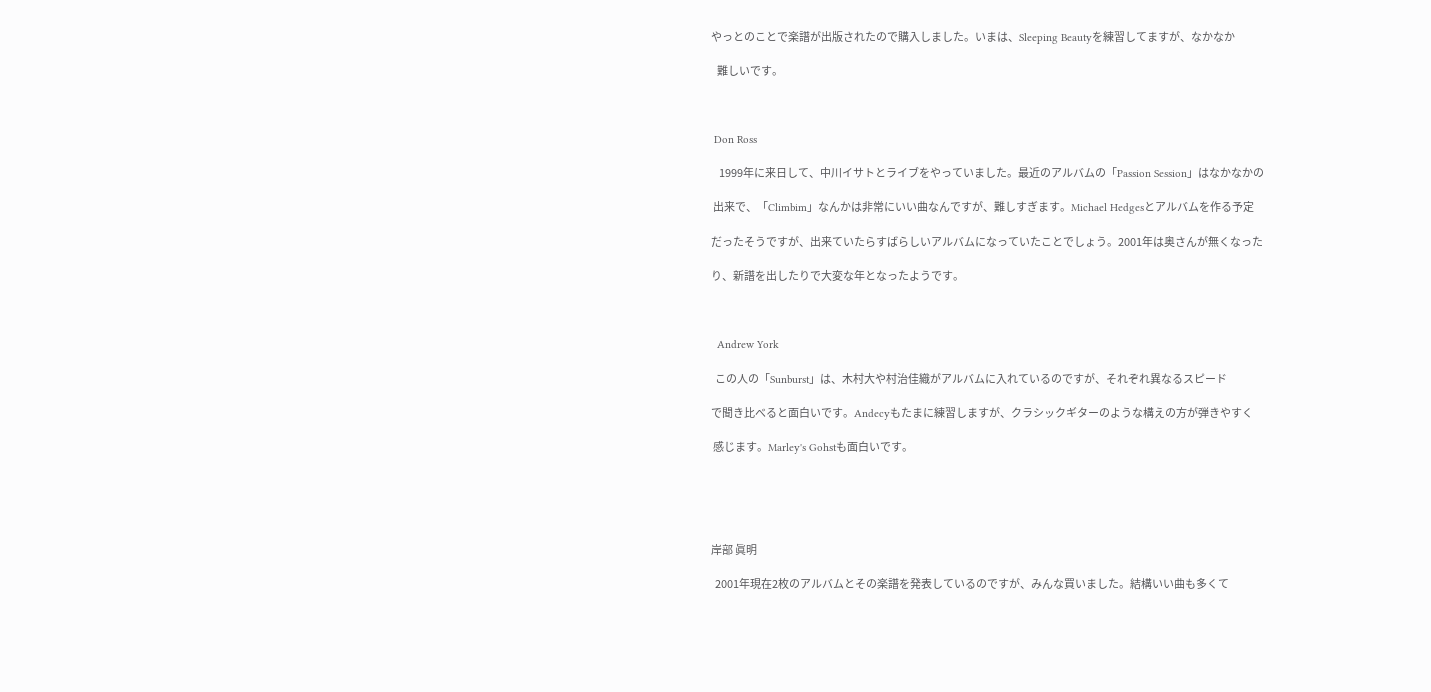やっとのことで楽譜が出版されたので購入しました。いまは、Sleeping Beautyを練習してますが、なかなか

   難しいです。



 Don Ross

    1999年に来日して、中川イサトとライブをやっていました。最近のアルバムの「Passion Session」はなかなかの

 出来で、「Climbim」なんかは非常にいい曲なんですが、難しすぎます。Michael Hedgesとアルバムを作る予定

だったそうですが、出来ていたらすばらしいアルバムになっていたことでしょう。2001年は奥さんが無くなった

り、新譜を出したりで大変な年となったようです。



  Andrew York

  この人の「Sunburst」は、木村大や村治佳織がアルバムに入れているのですが、それぞれ異なるスピード

で聞き比べると面白いです。Andecyもたまに練習しますが、クラシックギターのような構えの方が弾きやすく

 感じます。Marley's Gohstも面白いです。





岸部 眞明

  2001年現在2枚のアルバムとその楽譜を発表しているのですが、みんな買いました。結構いい曲も多くて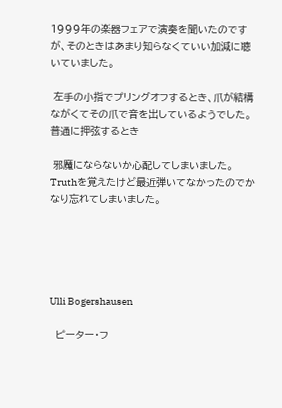1999年の楽器フェアで演奏を聞いたのですが、そのときはあまり知らなくていい加減に聴いていました。

 左手の小指でプリングオフするとき、爪が結構ながくてその爪で音を出しているようでした。普通に押弦するとき

 邪魔にならないか心配してしまいました。Truthを覚えたけど最近弾いてなかったのでかなり忘れてしまいました。





Ulli Bogershausen

  ピーター・フ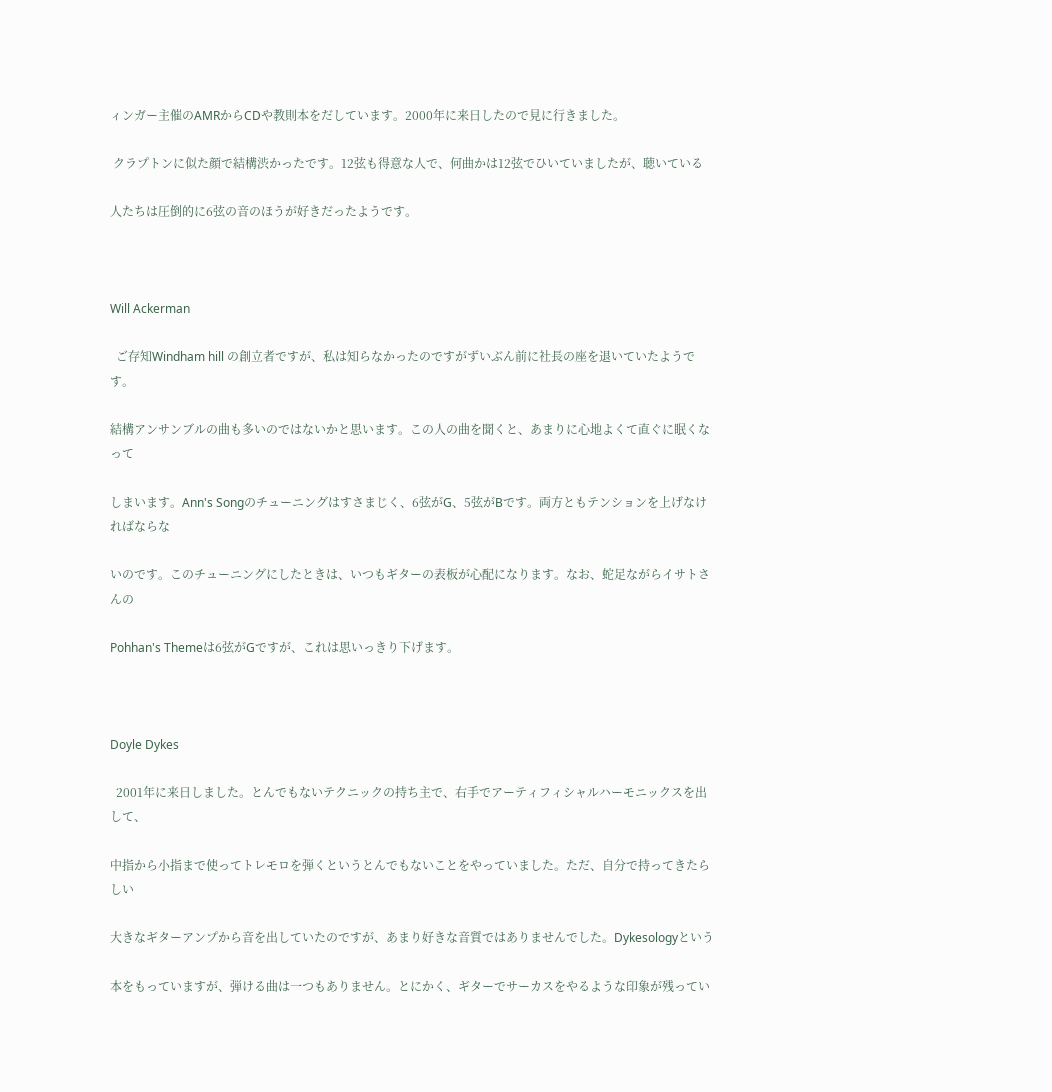ィンガー主催のAMRからCDや教則本をだしています。2000年に来日したので見に行きました。

 クラプトンに似た顔で結構渋かったです。12弦も得意な人で、何曲かは12弦でひいていましたが、聴いている

人たちは圧倒的に6弦の音のほうが好きだったようです。



Will Ackerman

  ご存知Windham hill の創立者ですが、私は知らなかったのですがずいぶん前に社長の座を退いていたようです。

結構アンサンブルの曲も多いのではないかと思います。この人の曲を聞くと、あまりに心地よくて直ぐに眠くなって

しまいます。Ann's Songのチューニングはすさまじく、6弦がG、5弦がBです。両方ともテンションを上げなければならな

いのです。このチューニングにしたときは、いつもギターの表板が心配になります。なお、蛇足ながらイサトさんの

Pohhan's Themeは6弦がGですが、これは思いっきり下げます。



Doyle Dykes

  2001年に来日しました。とんでもないテクニックの持ち主で、右手でアーティフィシャルハーモニックスを出して、

中指から小指まで使ってトレモロを弾くというとんでもないことをやっていました。ただ、自分で持ってきたらしい

大きなギターアンプから音を出していたのですが、あまり好きな音質ではありませんでした。Dykesologyという

本をもっていますが、弾ける曲は一つもありません。とにかく、ギターでサーカスをやるような印象が残ってい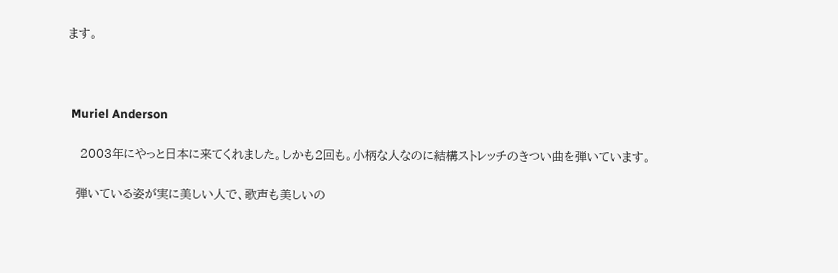ます。



 Muriel Anderson

   2003年にやっと日本に来てくれました。しかも2回も。小柄な人なのに結構ストレッチのきつい曲を弾いています。

  弾いている姿が実に美しい人で、歌声も美しいの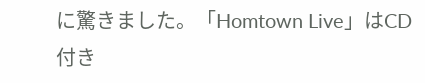に驚きました。「Homtown Live」はCD付き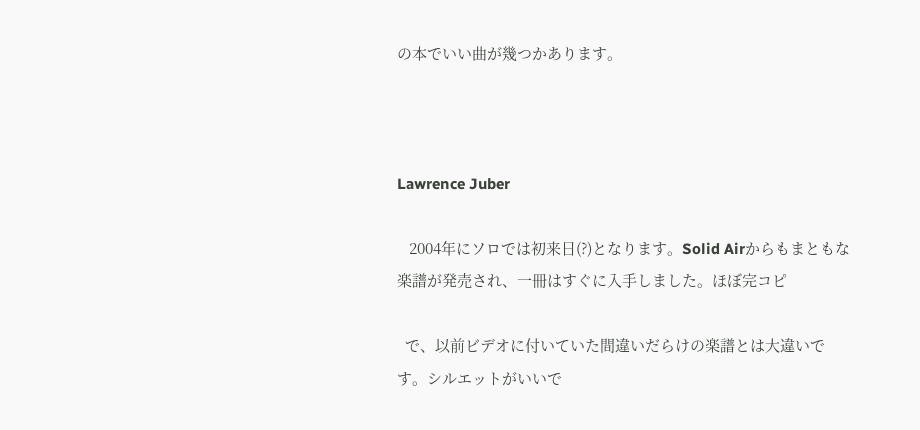の本でいい曲が幾つかあります。



Lawrence Juber

   2004年にソロでは初来日(?)となります。Solid Airからもまともな楽譜が発売され、一冊はすぐに入手しました。ほぼ完コピ

  で、以前ビデオに付いていた間違いだらけの楽譜とは大違いです。シルエットがいいで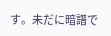す。未だに暗譜で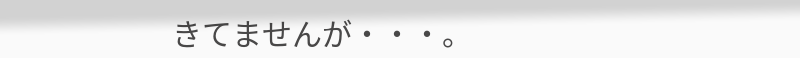きてませんが・・・。